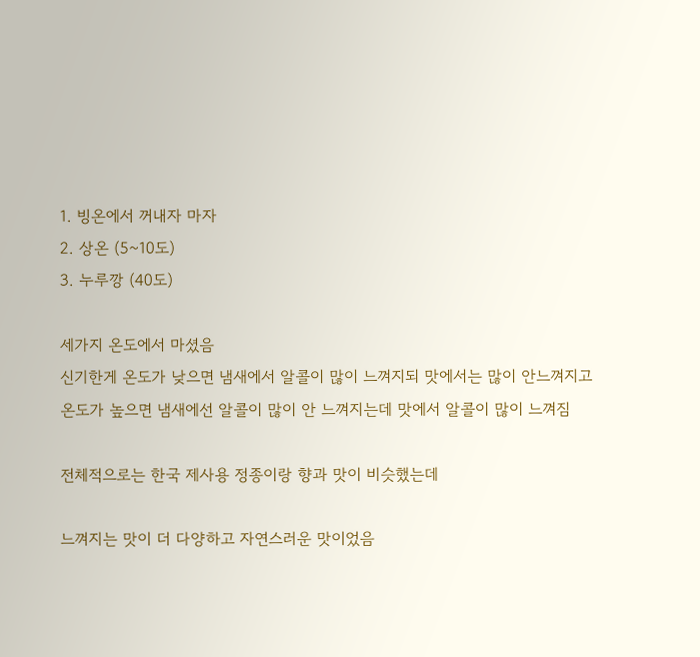1. 빙온에서 꺼내자 마자
2. 상온 (5~10도)
3. 누루깡 (40도)

세가지 온도에서 마셨음
신기한게 온도가 낮으면 냄새에서 알콜이 많이 느껴지되 맛에서는 많이 안느껴지고
온도가 높으면 냄새에선 알콜이 많이 안 느껴지는데 맛에서 알콜이 많이 느껴짐

전체적으로는 한국 제사용 정종이랑 향과 맛이 비슷했는데

느껴지는 맛이 더 다양하고 자연스러운 맛이었음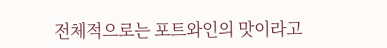전체적으로는 포트와인의 맛이라고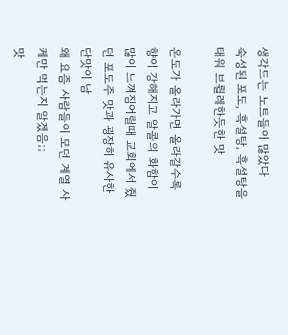생각드는 노트들이 많았다
숙성된 포도, 흑설탕, 흑설탕을 태워 브륄레한듯한 맛

온도가 올라가면 올라갈수록 향이 강해지고 알콜의 화함이 많이 느껴짐어릴때 교회에서 줬던 포도주 맛과 굉장히 유사한 단맛이 남
왜 요즘 사람들이 모던 계열 사케만 먹는지 알겠음;;
맛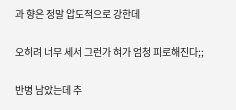과 향은 정말 압도적으로 강한데

오히려 너무 세서 그런가 혀가 엄청 피로해진다;;

반병 남았는데 추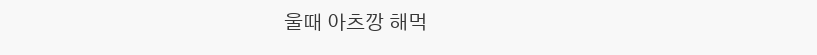울때 아츠깡 해먹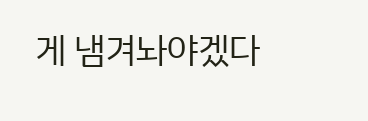게 냄겨놔야겠다